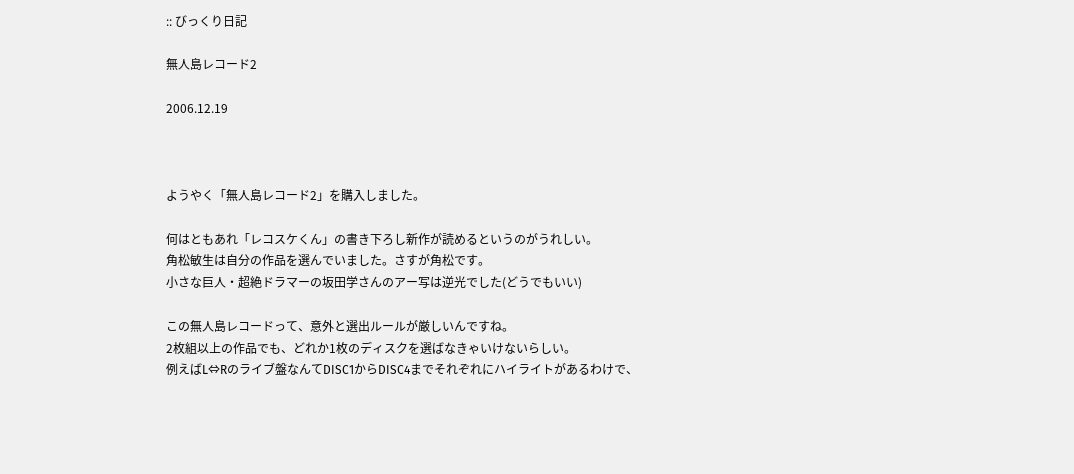:: びっくり日記

無人島レコード2

2006.12.19



ようやく「無人島レコード2」を購入しました。

何はともあれ「レコスケくん」の書き下ろし新作が読めるというのがうれしい。
角松敏生は自分の作品を選んでいました。さすが角松です。
小さな巨人・超絶ドラマーの坂田学さんのアー写は逆光でした(どうでもいい)

この無人島レコードって、意外と選出ルールが厳しいんですね。
2枚組以上の作品でも、どれか1枚のディスクを選ばなきゃいけないらしい。
例えばL⇔Rのライブ盤なんてDISC1からDISC4までそれぞれにハイライトがあるわけで、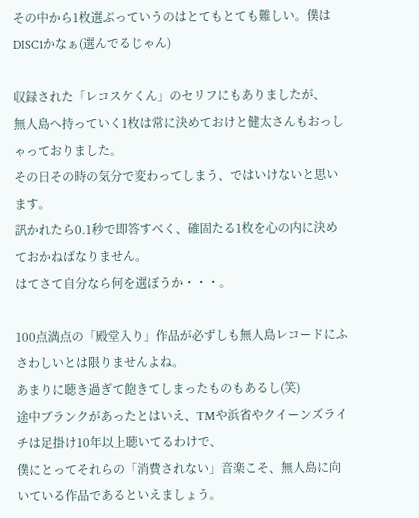その中から1枚選ぶっていうのはとてもとても難しい。僕はDISC1かなぁ(選んでるじゃん)

収録された「レコスケくん」のセリフにもありましたが、
無人島へ持っていく1枚は常に決めておけと健太さんもおっしゃっておりました。
その日その時の気分で変わってしまう、ではいけないと思います。
訊かれたら0.1秒で即答すべく、確固たる1枚を心の内に決めておかねばなりません。
はてさて自分なら何を選ぼうか・・・。

100点満点の「殿堂入り」作品が必ずしも無人島レコードにふさわしいとは限りませんよね。
あまりに聴き過ぎて飽きてしまったものもあるし(笑)
途中ブランクがあったとはいえ、TMや浜省やクイーンズライチは足掛け10年以上聴いてるわけで、
僕にとってそれらの「消費されない」音楽こそ、無人島に向いている作品であるといえましょう。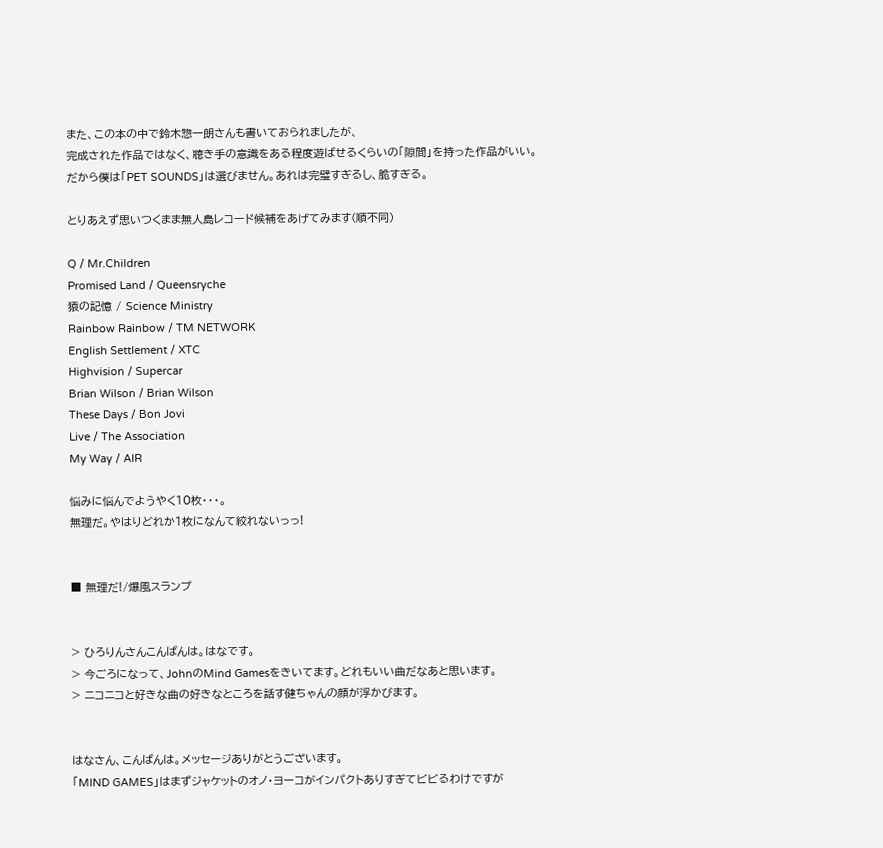また、この本の中で鈴木惣一朗さんも書いておられましたが、
完成された作品ではなく、聴き手の意識をある程度遊ばせるくらいの「隙間」を持った作品がいい。
だから僕は「PET SOUNDS」は選びません。あれは完璧すぎるし、脆すぎる。

とりあえず思いつくまま無人島レコード候補をあげてみます(順不同)

Q / Mr.Children
Promised Land / Queensryche
猿の記憶 / Science Ministry
Rainbow Rainbow / TM NETWORK
English Settlement / XTC
Highvision / Supercar
Brian Wilson / Brian Wilson
These Days / Bon Jovi
Live / The Association
My Way / AIR

悩みに悩んでようやく10枚・・・。
無理だ。やはりどれか1枚になんて絞れないっっ!


■ 無理だ!/爆風スランプ


> ひろりんさんこんばんは。はなです。
> 今ごろになって、JohnのMind Gamesをきいてます。どれもいい曲だなあと思います。
> ニコニコと好きな曲の好きなところを話す健ちゃんの顔が浮かびます。


はなさん、こんばんは。メッセージありがとうございます。
「MIND GAMES」はまずジャケットのオノ・ヨーコがインパクトありすぎてビビるわけですが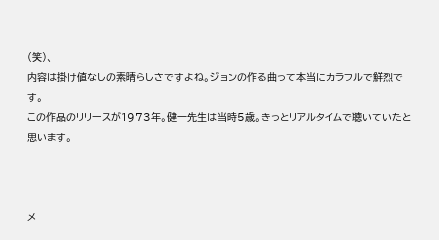(笑)、
内容は掛け値なしの素晴らしさですよね。ジョンの作る曲って本当にカラフルで鮮烈です。
この作品のリリースが1973年。健一先生は当時5歳。きっとリアルタイムで聴いていたと思います。



メ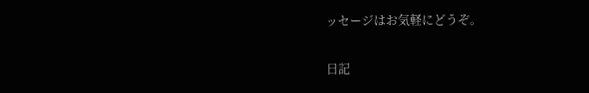ッセージはお気軽にどうぞ。

日記